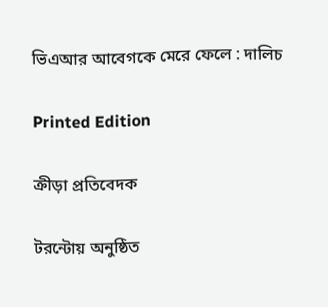ভিএআর আবেগকে মেরে ফেলে : দালিচ

Printed Edition

ক্রীড়া প্রতিবেদক

টরন্টোয় অনুষ্ঠিত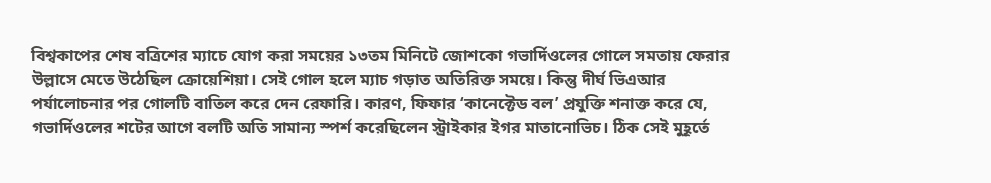বিশ্বকাপের শেষ বত্রিশের ম্যাচে যোগ করা সময়ের ১৩তম মিনিটে জোশকো গভার্দিওলের গোলে সমতায় ফেরার উল্লাসে মেতে উঠেছিল ক্রোয়েশিয়া। সেই গোল হলে ম্যাচ গড়াত অতিরিক্ত সময়ে। কিন্তু দীর্ঘ ভিএআর পর্যালোচনার পর গোলটি বাতিল করে দেন রেফারি। কারণ, ফিফার ‘কানেক্টেড বল’ প্রযুক্তি শনাক্ত করে যে, গভার্দিওলের শটের আগে বলটি অতি সামান্য স্পর্শ করেছিলেন স্ট্রাইকার ইগর মাতানোভিচ। ঠিক সেই মুহূর্তে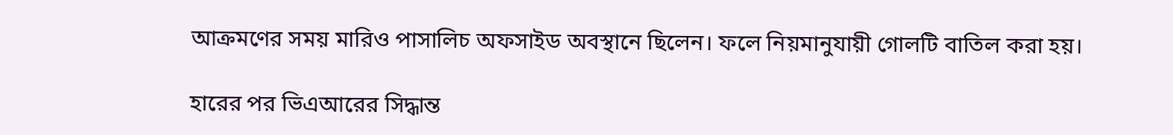আক্রমণের সময় মারিও পাসালিচ অফসাইড অবস্থানে ছিলেন। ফলে নিয়মানুযায়ী গোলটি বাতিল করা হয়।

হারের পর ভিএআরের সিদ্ধান্ত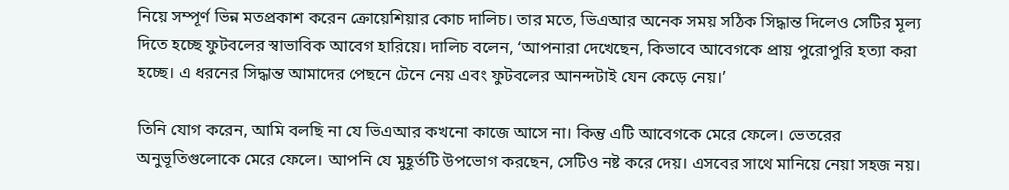নিয়ে সম্পূর্ণ ভিন্ন মতপ্রকাশ করেন ক্রোয়েশিয়ার কোচ দালিচ। তার মতে, ভিএআর অনেক সময় সঠিক সিদ্ধান্ত দিলেও সেটির মূল্য দিতে হচ্ছে ফুটবলের স্বাভাবিক আবেগ হারিয়ে। দালিচ বলেন, ‘আপনারা দেখেছেন, কিভাবে আবেগকে প্রায় পুরোপুরি হত্যা করা হচ্ছে। এ ধরনের সিদ্ধান্ত আমাদের পেছনে টেনে নেয় এবং ফুটবলের আনন্দটাই যেন কেড়ে নেয়।’

তিনি যোগ করেন, আমি বলছি না যে ভিএআর কখনো কাজে আসে না। কিন্তু এটি আবেগকে মেরে ফেলে। ভেতরের অনুভূতিগুলোকে মেরে ফেলে। আপনি যে মুহূর্তটি উপভোগ করছেন, সেটিও নষ্ট করে দেয়। এসবের সাথে মানিয়ে নেয়া সহজ নয়।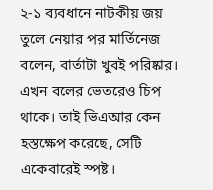২-১ ব্যবধানে নাটকীয় জয় তুলে নেয়ার পর মার্তিনেজ বলেন, বার্তাটা খুবই পরিষ্কার। এখন বলের ভেতরেও চিপ থাকে। তাই ভিএআর কেন হস্তক্ষেপ করেছে, সেটি একেবারেই স্পষ্ট।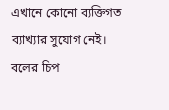এখানে কোনো ব্যক্তিগত ব্যাখ্যার সুযোগ নেই। বলের চিপ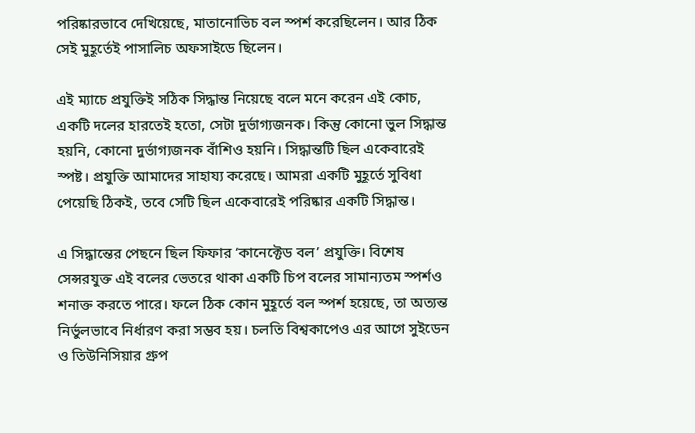পরিষ্কারভাবে দেখিয়েছে, মাতানোভিচ বল স্পর্শ করেছিলেন। আর ঠিক সেই মুহূর্তেই পাসালিচ অফসাইডে ছিলেন।

এই ম্যাচে প্রযুক্তিই সঠিক সিদ্ধান্ত নিয়েছে বলে মনে করেন এই কোচ, একটি দলের হারতেই হতো, সেটা দুর্ভাগ্যজনক। কিন্তু কোনো ভুল সিদ্ধান্ত হয়নি, কোনো দুর্ভাগ্যজনক বাঁশিও হয়নি। সিদ্ধান্তটি ছিল একেবারেই স্পষ্ট। প্রযুক্তি আমাদের সাহায্য করেছে। আমরা একটি মুহূর্তে সুবিধা পেয়েছি ঠিকই, তবে সেটি ছিল একেবারেই পরিষ্কার একটি সিদ্ধান্ত।

এ সিদ্ধান্তের পেছনে ছিল ফিফার ‘কানেক্টেড বল’ প্রযুক্তি। বিশেষ সেন্সরযুক্ত এই বলের ভেতরে থাকা একটি চিপ বলের সামান্যতম স্পর্শও শনাক্ত করতে পারে। ফলে ঠিক কোন মুহূর্তে বল স্পর্শ হয়েছে, তা অত্যন্ত নির্ভুলভাবে নির্ধারণ করা সম্ভব হয়। চলতি বিশ্বকাপেও এর আগে সুইডেন ও তিউনিসিয়ার গ্রুপ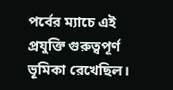পর্বের ম্যাচে এই প্রযুক্তি গুরুত্বপূর্ণ ভূমিকা রেখেছিল।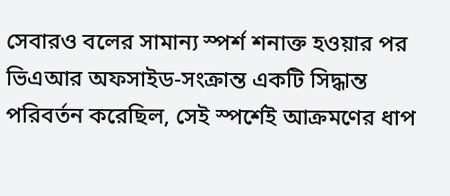সেবারও বলের সামান্য স্পর্শ শনাক্ত হওয়ার পর ভিএআর অফসাইড-সংক্রান্ত একটি সিদ্ধান্ত পরিবর্তন করেছিল, সেই স্পর্শেই আক্রমণের ধাপ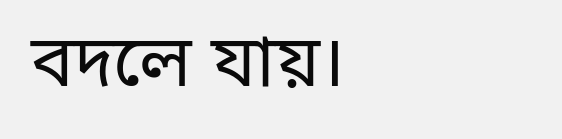বদলে যায়।